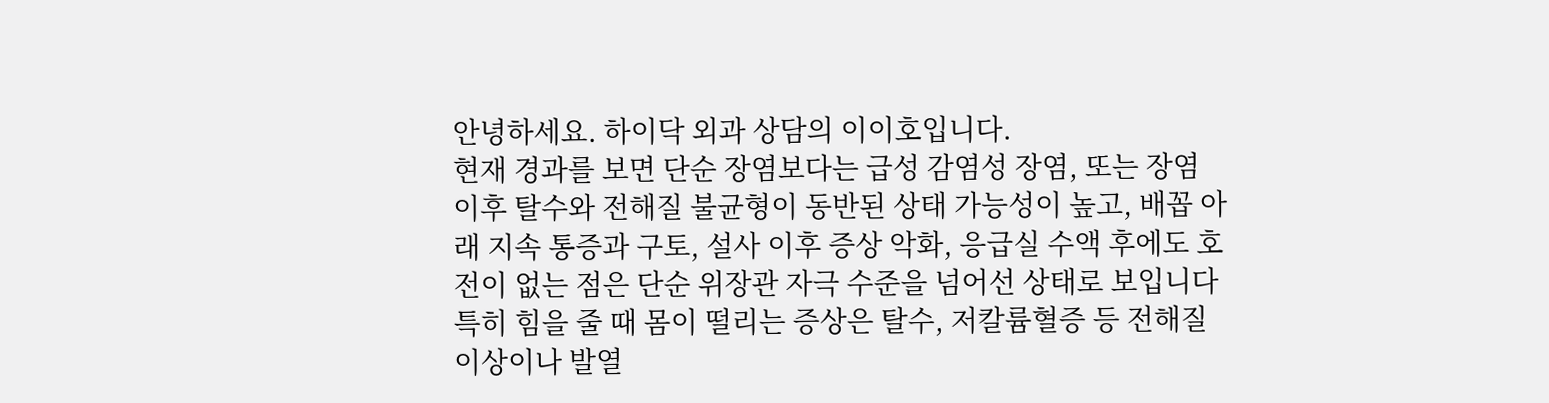안녕하세요. 하이닥 외과 상담의 이이호입니다.
현재 경과를 보면 단순 장염보다는 급성 감염성 장염, 또는 장염 이후 탈수와 전해질 불균형이 동반된 상태 가능성이 높고, 배꼽 아래 지속 통증과 구토, 설사 이후 증상 악화, 응급실 수액 후에도 호전이 없는 점은 단순 위장관 자극 수준을 넘어선 상태로 보입니다 특히 힘을 줄 때 몸이 떨리는 증상은 탈수, 저칼륨혈증 등 전해질 이상이나 발열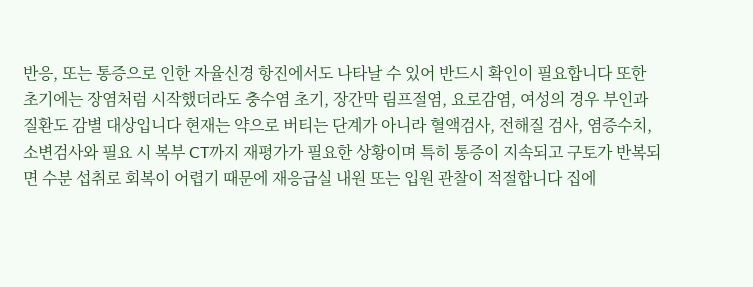반응, 또는 통증으로 인한 자율신경 항진에서도 나타날 수 있어 반드시 확인이 필요합니다 또한 초기에는 장염처럼 시작했더라도 충수염 초기, 장간막 림프절염, 요로감염, 여성의 경우 부인과 질환도 감별 대상입니다 현재는 약으로 버티는 단계가 아니라 혈액검사, 전해질 검사, 염증수치, 소변검사와 필요 시 복부 CT까지 재평가가 필요한 상황이며 특히 통증이 지속되고 구토가 반복되면 수분 섭취로 회복이 어렵기 때문에 재응급실 내원 또는 입원 관찰이 적절합니다 집에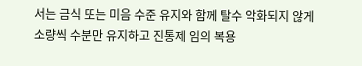서는 금식 또는 미음 수준 유지와 함께 탈수 악화되지 않게 소량씩 수분만 유지하고 진통제 임의 복용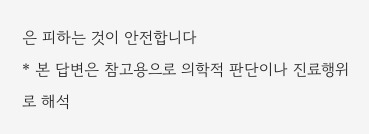은 피하는 것이 안전합니다
* 본 답변은 참고용으로 의학적 판단이나 진료행위로 해석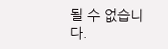될 수 없습니다.